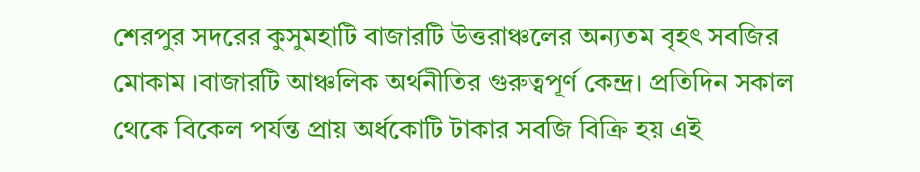শেরপুর সদরের কুসুমহাটি বাজারটি উত্তরাঞ্চলের অন্যতম বৃহৎ সবজির মোকাম ।বাজারটি আঞ্চলিক অর্থনীতির গুরুত্বপূর্ণ কেন্দ্র। প্রতিদিন সকাল থেকে বিকেল পর্যন্ত প্রায় অর্ধকোটি টাকার সবজি বিক্রি হয় এই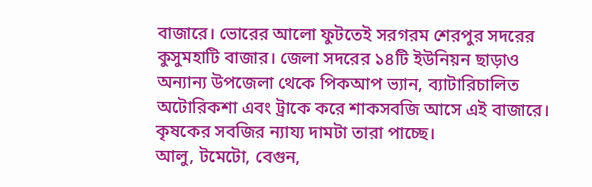বাজারে। ভোরের আলো ফুটতেই সরগরম শেরপুর সদরের কুসুমহাটি বাজার। জেলা সদরের ১৪টি ইউনিয়ন ছাড়াও অন্যান্য উপজেলা থেকে পিকআপ ভ্যান, ব্যাটারিচালিত অটোরিকশা এবং ট্রাকে করে শাকসবজি আসে এই বাজারে। কৃষকের সবজির ন্যায্য দামটা তারা পাচ্ছে।
আলু, টমেটো, বেগুন,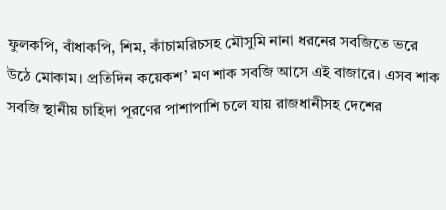ফুলকপি, বাঁধাকপি, শিম, কাঁচামরিচসহ মৌসুমি নানা ধরনের সবজিতে ভরে উঠে মোকাম। প্রতিদিন কয়েকশ’ মণ শাক সবজি আসে এই বাজারে। এসব শাক সবজি স্থানীয় চাহিদা পূরণের পাশাপাশি চলে যায় রাজধানীসহ দেশের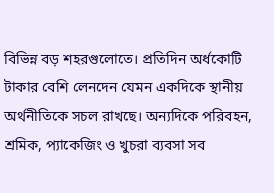বিভিন্ন বড় শহরগুলোতে। প্রতিদিন অর্ধকোটি টাকার বেশি লেনদেন যেমন একদিকে স্থানীয় অর্থনীতিকে সচল রাখছে। অন্যদিকে পরিবহন, শ্রমিক, প্যাকেজিং ও খুচরা ব্যবসা সব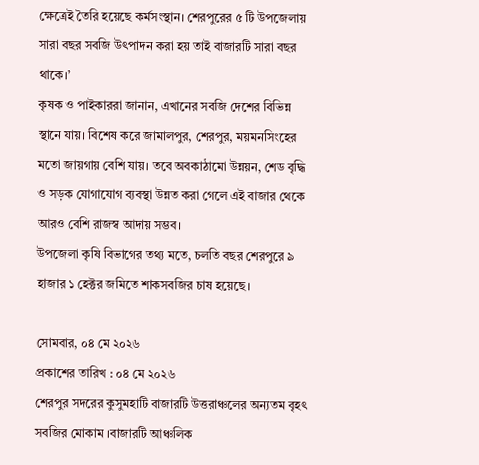ক্ষেত্রেই তৈরি হয়েছে কর্মসংস্থান। শেরপুরের ৫ টি উপজেলায় সারা বছর সবজি উৎপাদন করা হয় তাই বাজারটি সারা বছর থাকে।’
কৃষক ও পাইকাররা জানান, এখানের সবজি দেশের বিভিন্ন স্থানে যায়। বিশেষ করে জামালপুর, শেরপুর, ময়মনসিংহের মতো জায়গায় বেশি যায়। তবে অবকাঠামো উন্নয়ন, শেড বৃদ্ধি ও সড়ক যোগাযোগ ব্যবস্থা উন্নত করা গেলে এই বাজার থেকে আরও বেশি রাজস্ব আদায় সম্ভব।
উপজেলা কৃষি বিভাগের তথ্য মতে, চলতি বছর শেরপুরে ৯ হাজার ১ হেক্টর জমিতে শাকসবজির চাষ হয়েছে।

সোমবার, ০৪ মে ২০২৬
প্রকাশের তারিখ : ০৪ মে ২০২৬
শেরপুর সদরের কুসুমহাটি বাজারটি উত্তরাঞ্চলের অন্যতম বৃহৎ সবজির মোকাম ।বাজারটি আঞ্চলিক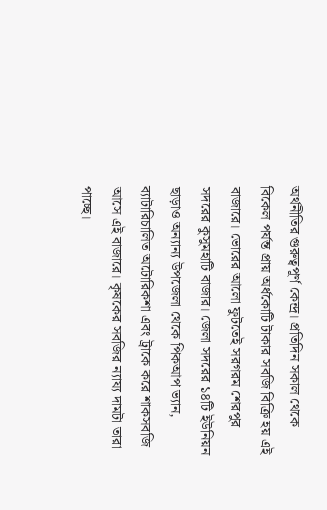অর্থনীতির গুরুত্বপূর্ণ কেন্দ্র। প্রতিদিন সকাল থেকে বিকেল পর্যন্ত প্রায় অর্ধকোটি টাকার সবজি বিক্রি হয় এই বাজারে। ভোরের আলো ফুটতেই সরগরম শেরপুর সদরের কুসুমহাটি বাজার। জেলা সদরের ১৪টি ইউনিয়ন ছাড়াও অন্যান্য উপজেলা থেকে পিকআপ ভ্যান, ব্যাটারিচালিত অটোরিকশা এবং ট্রাকে করে শাকসবজি আসে এই বাজারে। কৃষকের সবজির ন্যায্য দামটা তারা পাচ্ছে।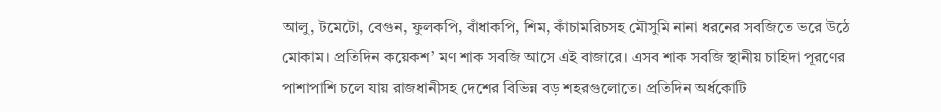আলু, টমেটো, বেগুন, ফুলকপি, বাঁধাকপি, শিম, কাঁচামরিচসহ মৌসুমি নানা ধরনের সবজিতে ভরে উঠে মোকাম। প্রতিদিন কয়েকশ’ মণ শাক সবজি আসে এই বাজারে। এসব শাক সবজি স্থানীয় চাহিদা পূরণের পাশাপাশি চলে যায় রাজধানীসহ দেশের বিভিন্ন বড় শহরগুলোতে। প্রতিদিন অর্ধকোটি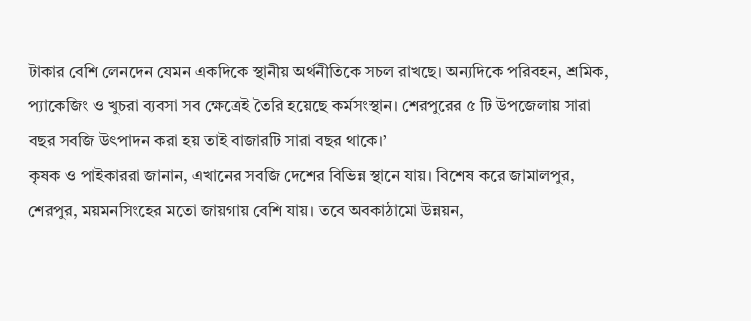টাকার বেশি লেনদেন যেমন একদিকে স্থানীয় অর্থনীতিকে সচল রাখছে। অন্যদিকে পরিবহন, শ্রমিক, প্যাকেজিং ও খুচরা ব্যবসা সব ক্ষেত্রেই তৈরি হয়েছে কর্মসংস্থান। শেরপুরের ৫ টি উপজেলায় সারা বছর সবজি উৎপাদন করা হয় তাই বাজারটি সারা বছর থাকে।’
কৃষক ও পাইকাররা জানান, এখানের সবজি দেশের বিভিন্ন স্থানে যায়। বিশেষ করে জামালপুর, শেরপুর, ময়মনসিংহের মতো জায়গায় বেশি যায়। তবে অবকাঠামো উন্নয়ন,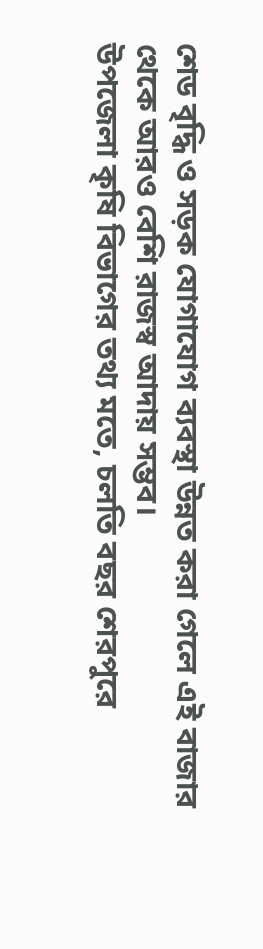শেড বৃদ্ধি ও সড়ক যোগাযোগ ব্যবস্থা উন্নত করা গেলে এই বাজার থেকে আরও বেশি রাজস্ব আদায় সম্ভব।
উপজেলা কৃষি বিভাগের তথ্য মতে, চলতি বছর শেরপুরে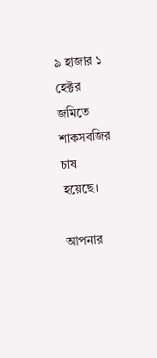৯ হাজার ১ হেক্টর জমিতে শাকসবজির চাষ হয়েছে।

আপনার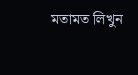মতামত লিখুন